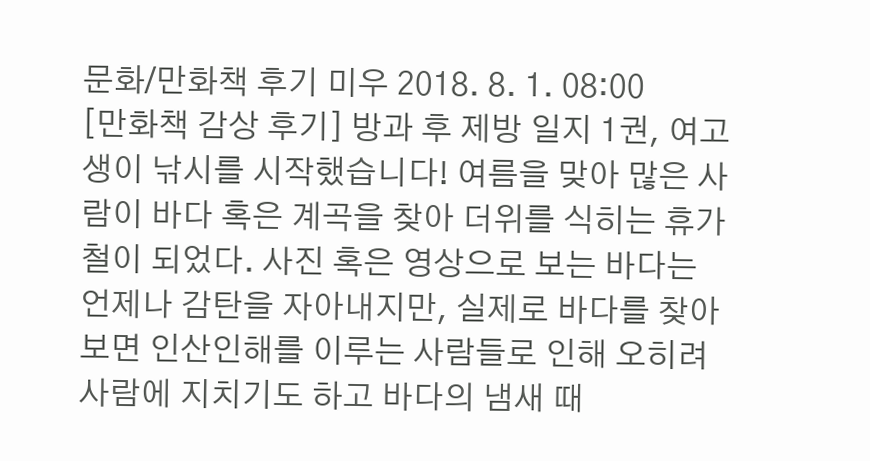문화/만화책 후기 미우 2018. 8. 1. 08:00
[만화책 감상 후기] 방과 후 제방 일지 1권, 여고생이 낚시를 시작했습니다! 여름을 맞아 많은 사람이 바다 혹은 계곡을 찾아 더위를 식히는 휴가철이 되었다. 사진 혹은 영상으로 보는 바다는 언제나 감탄을 자아내지만, 실제로 바다를 찾아보면 인산인해를 이루는 사람들로 인해 오히려 사람에 지치기도 하고 바다의 냄새 때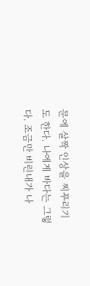문에 살짝 인상을 찌푸리기도 한다. 나에게 바다는 그렇다. 조금만 비린내가 나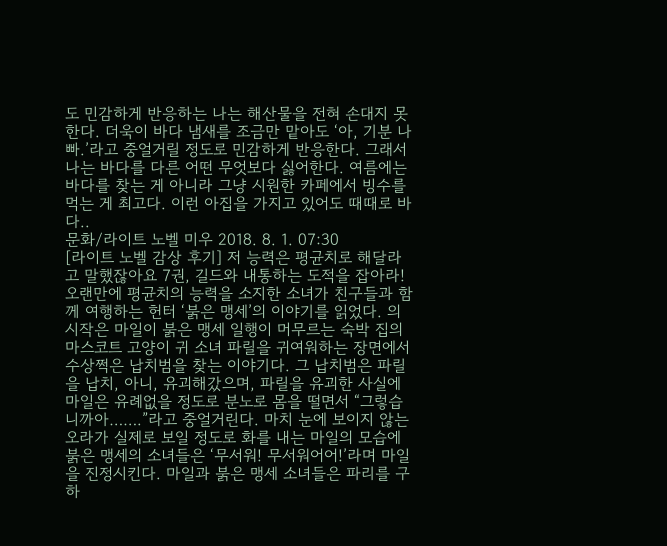도 민감하게 반응하는 나는 해산물을 전혀 손대지 못한다. 더욱이 바다 냄새를 조금만 맡아도 ‘아, 기분 나빠.’라고 중얼거릴 정도로 민감하게 반응한다. 그래서 나는 바다를 다른 어떤 무엇보다 싫어한다. 여름에는 바다를 찾는 게 아니라 그냥 시원한 카페에서 빙수를 먹는 게 최고다. 이런 아집을 가지고 있어도 때때로 바다..
문화/라이트 노벨 미우 2018. 8. 1. 07:30
[라이트 노벨 감상 후기] 저 능력은 평균치로 해달라고 말했잖아요 7권, 길드와 내통하는 도적을 잡아라! 오랜만에 평균치의 능력을 소지한 소녀가 친구들과 함께 여행하는 헌터 ‘붉은 맹세’의 이야기를 읽었다. 의 시작은 마일이 붉은 맹세 일행이 머무르는 숙박 집의 마스코트 고양이 귀 소녀 파릴을 귀여워하는 장면에서 수상쩍은 납치범을 찾는 이야기다. 그 납치범은 파릴을 납치, 아니, 유괴해갔으며, 파릴을 유괴한 사실에 마일은 유례없을 정도로 분노로 몸을 떨면서 “그렇습니까아…….”라고 중얼거린다. 마치 눈에 보이지 않는 오라가 실제로 보일 정도로 화를 내는 마일의 모습에 붉은 맹세의 소녀들은 ‘무서워! 무서워어어!’라며 마일을 진정시킨다. 마일과 붉은 맹세 소녀들은 파리를 구하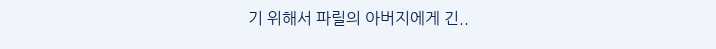기 위해서 파릴의 아버지에게 긴..